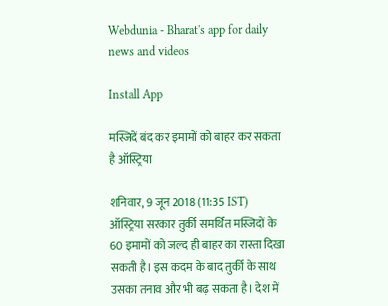Webdunia - Bharat's app for daily news and videos

Install App

मस्जिदें बंद कर इमामों को बाहर कर सकता है ऑस्ट्रिया

शनिवार, 9 जून 2018 (11:35 IST)
ऑस्ट्रिया सरकार तुर्की समर्थित मस्जिदों के 60 इमामों को जल्द ही बाहर का रास्ता दिखा सकती है। इस कदम के बाद तुर्की के साथ उसका तनाव और भी बढ़ सकता है। देश में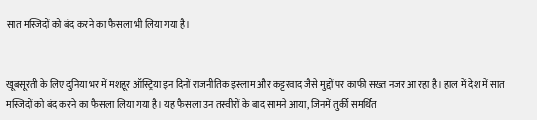सात मस्जिदों को बंद करने का फैसला भी लिया गया है।


खूबसूरती के लिए दुनिया भर में मशहूर ऑस्ट्रिया इन दिनों राजनीतिक इस्लाम और कट्टरवाद जैसे मुद्दों पर काफी सख्त नजर आ रहा है। हाल में देश में सात मस्जिदों को बंद करने का फैसला लिया गया है। यह फैसला उन तस्वीरों के बाद सामने आया, जिनमें तुर्की समर्थित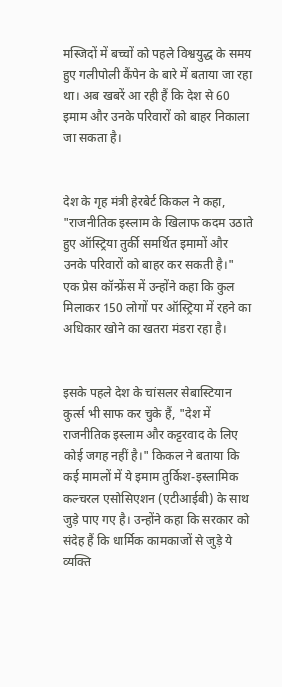मस्जिदों में बच्चों को पहले विश्वयुद्ध के समय हुए गलीपोली कैंपेन के बारे में बताया जा रहा था। अब खबरें आ रही हैं कि देश से 60 इमाम और उनके परिवारों को बाहर निकाला जा सकता है।


देश के गृह मंत्री हेरबेर्ट किकल ने कहा, "राजनीतिक इस्लाम के खिलाफ कदम उठाते हुए ऑस्ट्रिया तुर्की समर्थित इमामों और उनके परिवारों को बाहर कर सकती है।" एक प्रेस कॉन्फ्रेंस में उन्होंने कहा कि कुल मिलाकर 150 लोगों पर ऑस्ट्रिया में रहने का अधिकार खोने का खतरा मंडरा रहा है।


इसके पहले देश के चांसलर सेबास्टियान कुर्त्स भी साफ कर चुके हैं, "देश में राजनीतिक इस्लाम और कट्टरवाद के लिए कोई जगह नहीं है।" किकल ने बताया कि कई मामलों में ये इमाम तुर्किश-इस्लामिक कल्चरल एसोसिएशन (एटीआईबी) के साथ जुड़े पाए गए है। उन्होंने कहा कि सरकार को संदेह हैं कि धार्मिक कामकाजों से जुड़े ये व्यक्ति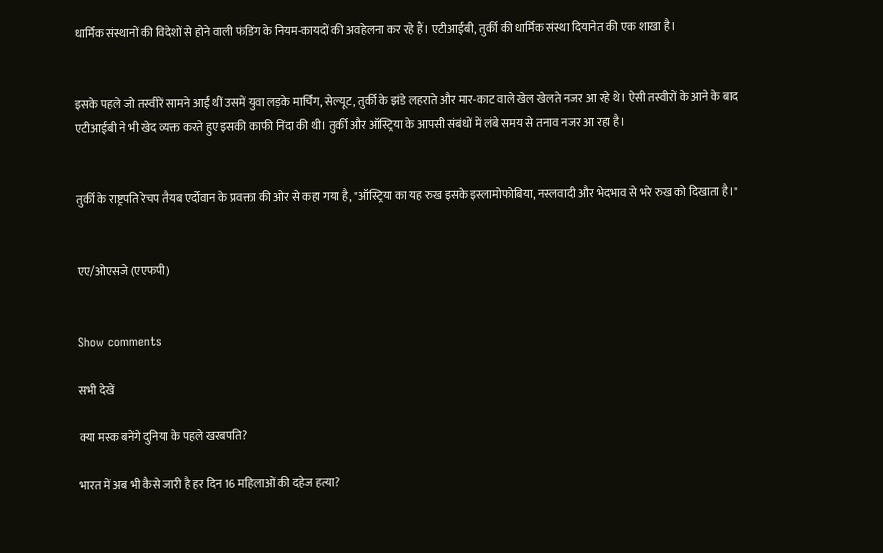धार्मिक संस्थानों की विदेशों से होने वाली फंडिंग के नियम-कायदों की अवहेलना कर रहे हैं। एटीआईबी, तुर्की की धार्मिक संस्था दियानेत की एक शाखा है।


इसके पहले जो तस्वीरें सामने आईं थीं उसमें युवा लड़के मार्चिंग, सेल्यूट, तुर्की के झंडे लहराते और मार-काट वाले खेल खेलते नजर आ रहे थे। ऐसी तस्वीरों के आने के बाद एटीआईबी ने भी खेद व्यक्त करते हुए इसकी काफी निंदा की थी। तुर्की और ऑस्ट्रिया के आपसी संबंधों में लंबे समय से तनाव नजर आ रहा है।


तुर्की के राष्ट्रपति रेचप तैयब एर्दोवान के प्रवक्ता की ओर से कहा गया है, "ऑस्ट्रिया का यह रुख इसके इस्लामोफोबिया, नस्लवादी और भेदभाव से भरे रुख को दिखाता है।"


एए/ओएसजे (एएफपी)


Show comments

सभी देखें

क्या मस्क बनेंगे दुनिया के पहले खरबपति?

भारत में अब भी कैसे जारी है हर दिन 16 महिलाओं की दहेज हत्या?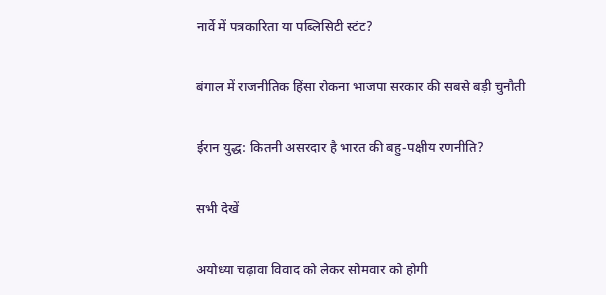नार्वे में पत्रकारिता या पब्लिसिटी स्टंट?

बंगाल में राजनीतिक हिंसा रोकना भाजपा सरकार की सबसे बड़ी चुनौती

ईरान युद्ध: कितनी असरदार है भारत की बहु-पक्षीय रणनीति?

सभी देखें

अयोध्‍या चढ़ावा विवाद को लेकर सोमवार को होगी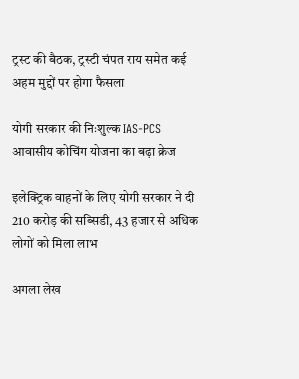ट्रस्‍ट की बैठक, ट्रस्टी चंपत राय समेत कई अहम मुद्दों पर होगा फैसला

योगी सरकार की निःशुल्क IAS-PCS आवासीय कोचिंग योजना का बढ़ा क्रेज

इलेक्ट्रिक वाहनों के लिए योगी सरकार ने दी 210 करोड़ की सब्सिडी, 43 हजार से अधिक लोगों को मिला लाभ

अगला लेख